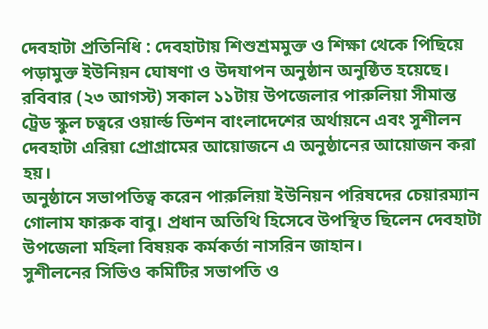দেবহাটা প্রতিনিধি : দেবহাটায় শিশুশ্রমমুক্ত ও শিক্ষা থেকে পিছিয়ে পড়ামুক্ত ইউনিয়ন ঘোষণা ও উদযাপন অনুষ্ঠান অনুষ্ঠিত হয়েছে।
রবিবার (২৩ আগস্ট) সকাল ১১টায় উপজেলার পারুলিয়া সীমান্ত ট্রেড স্কুল চত্বরে ওয়ার্ল্ড ভিশন বাংলাদেশের অর্থায়নে এবং সুশীলন দেবহাটা এরিয়া প্রোগ্রামের আয়োজনে এ অনুষ্ঠানের আয়োজন করা হয়।
অনুষ্ঠানে সভাপতিত্ব করেন পারুলিয়া ইউনিয়ন পরিষদের চেয়ারম্যান গোলাম ফারুক বাবু। প্রধান অতিথি হিসেবে উপস্থিত ছিলেন দেবহাটা উপজেলা মহিলা বিষয়ক কর্মকর্তা নাসরিন জাহান।
সুশীলনের সিভিও কমিটির সভাপতি ও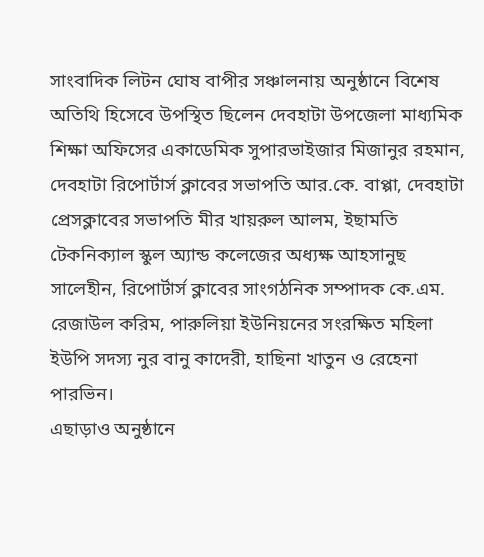সাংবাদিক লিটন ঘোষ বাপীর সঞ্চালনায় অনুষ্ঠানে বিশেষ অতিথি হিসেবে উপস্থিত ছিলেন দেবহাটা উপজেলা মাধ্যমিক শিক্ষা অফিসের একাডেমিক সুপারভাইজার মিজানুর রহমান, দেবহাটা রিপোর্টার্স ক্লাবের সভাপতি আর.কে. বাপ্পা, দেবহাটা প্রেসক্লাবের সভাপতি মীর খায়রুল আলম, ইছামতি টেকনিক্যাল স্কুল অ্যান্ড কলেজের অধ্যক্ষ আহসানুছ সালেহীন, রিপোর্টার্স ক্লাবের সাংগঠনিক সম্পাদক কে.এম. রেজাউল করিম, পারুলিয়া ইউনিয়নের সংরক্ষিত মহিলা ইউপি সদস্য নুর বানু কাদেরী, হাছিনা খাতুন ও রেহেনা পারভিন।
এছাড়াও অনুষ্ঠানে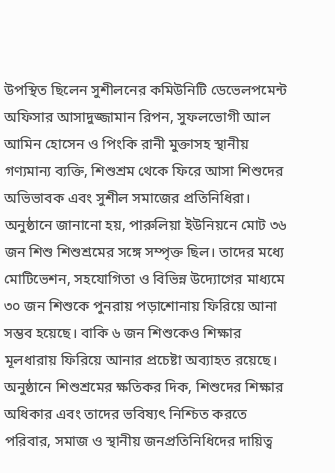উপস্থিত ছিলেন সুশীলনের কমিউনিটি ডেভেলপমেন্ট অফিসার আসাদুজ্জামান রিপন, সুফলভোগী আল আমিন হোসেন ও পিংকি রানী মুক্তাসহ স্থানীয় গণ্যমান্য ব্যক্তি, শিশুশ্রম থেকে ফিরে আসা শিশুদের অভিভাবক এবং সুশীল সমাজের প্রতিনিধিরা।
অনুষ্ঠানে জানানো হয়, পারুলিয়া ইউনিয়নে মোট ৩৬ জন শিশু শিশুশ্রমের সঙ্গে সম্পৃক্ত ছিল। তাদের মধ্যে মোটিভেশন, সহযোগিতা ও বিভিন্ন উদ্যোগের মাধ্যমে ৩০ জন শিশুকে পুনরায় পড়াশোনায় ফিরিয়ে আনা সম্ভব হয়েছে। বাকি ৬ জন শিশুকেও শিক্ষার মূলধারায় ফিরিয়ে আনার প্রচেষ্টা অব্যাহত রয়েছে।
অনুষ্ঠানে শিশুশ্রমের ক্ষতিকর দিক, শিশুদের শিক্ষার অধিকার এবং তাদের ভবিষ্যৎ নিশ্চিত করতে পরিবার, সমাজ ও স্থানীয় জনপ্রতিনিধিদের দায়িত্ব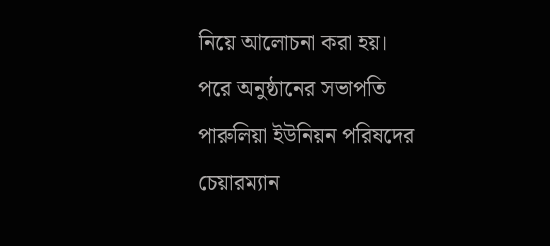নিয়ে আলোচনা করা হয়।
পরে অনুষ্ঠানের সভাপতি পারুলিয়া ইউনিয়ন পরিষদের চেয়ারম্যান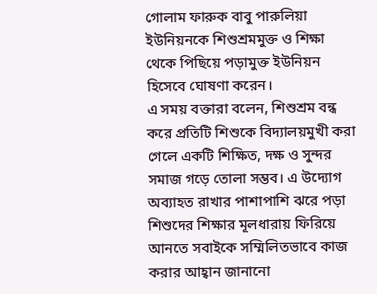গোলাম ফারুক বাবু পারুলিয়া ইউনিয়নকে শিশুশ্রমমুক্ত ও শিক্ষা থেকে পিছিয়ে পড়ামুক্ত ইউনিয়ন হিসেবে ঘোষণা করেন।
এ সময় বক্তারা বলেন, শিশুশ্রম বন্ধ করে প্রতিটি শিশুকে বিদ্যালয়মুখী করা গেলে একটি শিক্ষিত, দক্ষ ও সুন্দর সমাজ গড়ে তোলা সম্ভব। এ উদ্যোগ অব্যাহত রাখার পাশাপাশি ঝরে পড়া শিশুদের শিক্ষার মূলধারায় ফিরিয়ে আনতে সবাইকে সম্মিলিতভাবে কাজ করার আহ্বান জানানো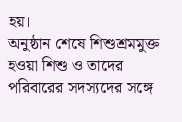হয়।
অনুষ্ঠান শেষে শিশুশ্রমমুক্ত হওয়া শিশু ও তাদের পরিবারের সদস্যদের সঙ্গে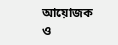আয়োজক ও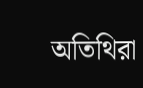অতিথিরা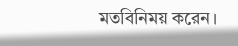মতবিনিময় করেন।